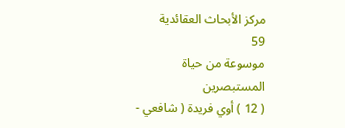مركز الأبحاث العقائدية
59
موسوعة من حياة المستبصرين
( 12 ) أوي فريدة ( شافعي -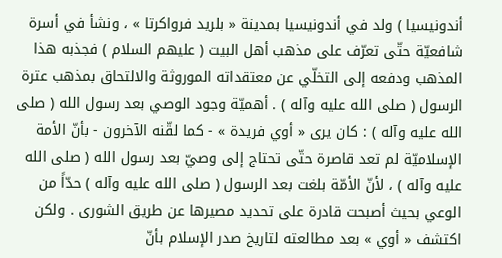أندونيسيا ) ولد في أندونيسيا بمدينة « بلريد فرواكرتا » ، ونشأ في أسرة شافعيّة حتّى تعرّف على مذهب أهل البيت ( عليهم السلام ) فجذبه هذا المذهب ودفعه إلى التخلّي عن معتقداته الموروثة والالتحاق بمذهب عترة الرسول ( صلى الله عليه وآله ) . أهميّة وجود الوصي بعد رسول الله ( صلى الله عليه وآله ) : كان يرى « أوي فريدة » - كما لقّنه الآخرون - بأنّ الأمة الإسلاميّة لم تعد قاصرة حتّى تحتاج إلى وصيّ بعد رسول الله ( صلى الله عليه وآله ) ، لأنّ الأمّة بلغت بعد الرسول ( صلى الله عليه وآله ) حدّاً من الوعي بحيث أصبحت قادرة على تحديد مصيرها عن طريق الشورى . ولكن اكتشف « أوي » بعد مطالعته لتاريخ صدر الإسلام بأنّ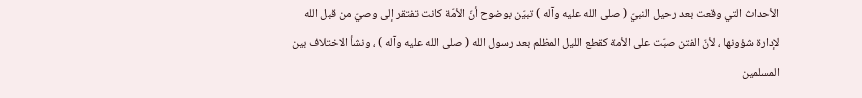الأحداث التي وقعت بعد رحيل النبيّ ( صلى الله عليه وآله ) تبيّن بوضوح أنّ الأمّة كانت تفتقر إلى وصيّ من قبل الله لإدارة شؤونها ، لأنّ الفتن صبّت على الأمة كقطع الليل المظلم بعد رسول الله ( صلى الله عليه وآله ) ، ونشأ الاختلاف بين المسلمين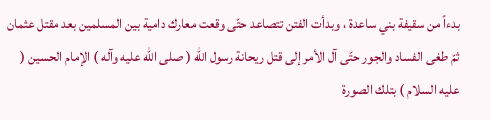بدءاً من سقيفة بني ساعدة ، وبدأت الفتن تتصاعد حتّى وقعت معارك دامية بين المسلمين بعد مقتل عثمان ثمّ طغى الفساد والجور حتّى آل الأمر إلى قتل ريحانة رسول الله ( صلى الله عليه وآله ) الإمام الحسين ( عليه السلام ) بتلك الصورة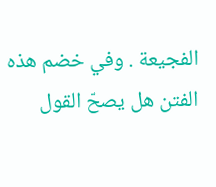الفجيعة . وفي خضم هذه الفتن هل يصحّ القول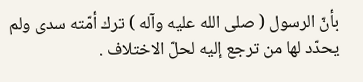بأنّ الرسول ( صلى الله عليه وآله ) ترك أمّته سدى ولم يحدّد لها من ترجع إليه لحلّ الاختلاف .